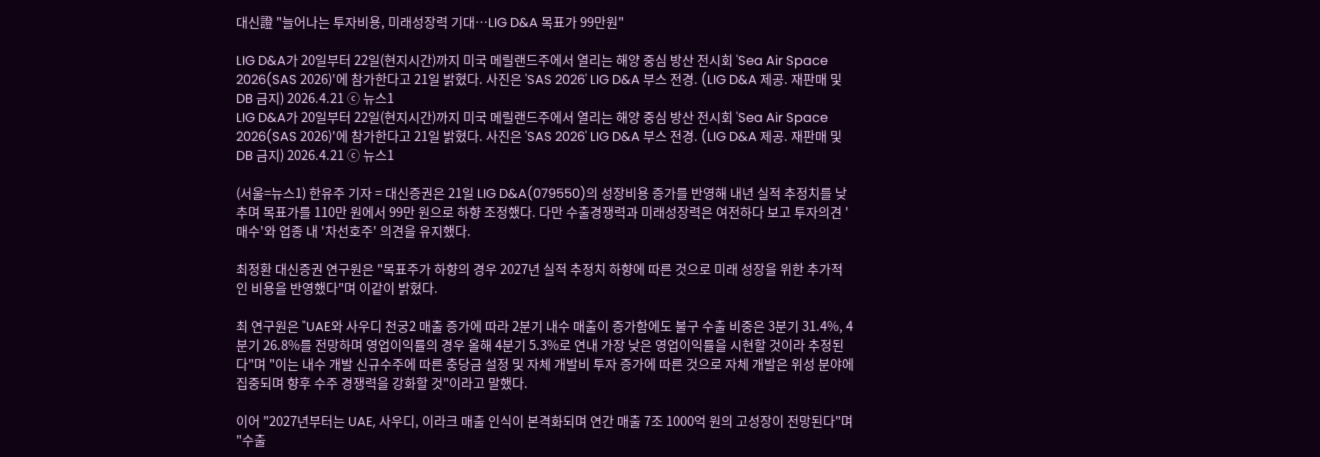대신證 "늘어나는 투자비용, 미래성장력 기대…LIG D&A 목표가 99만원"

LIG D&A가 20일부터 22일(현지시간)까지 미국 메릴랜드주에서 열리는 해양 중심 방산 전시회 'Sea Air Space 2026(SAS 2026)'에 참가한다고 21일 밝혔다. 사진은 'SAS 2026' LIG D&A 부스 전경. (LIG D&A 제공. 재판매 및 DB 금지) 2026.4.21 ⓒ 뉴스1
LIG D&A가 20일부터 22일(현지시간)까지 미국 메릴랜드주에서 열리는 해양 중심 방산 전시회 'Sea Air Space 2026(SAS 2026)'에 참가한다고 21일 밝혔다. 사진은 'SAS 2026' LIG D&A 부스 전경. (LIG D&A 제공. 재판매 및 DB 금지) 2026.4.21 ⓒ 뉴스1

(서울=뉴스1) 한유주 기자 = 대신증권은 21일 LIG D&A(079550)의 성장비용 증가를 반영해 내년 실적 추정치를 낮추며 목표가를 110만 원에서 99만 원으로 하향 조정했다. 다만 수출경쟁력과 미래성장력은 여전하다 보고 투자의견 '매수'와 업종 내 '차선호주' 의견을 유지했다.

최정환 대신증권 연구원은 "목표주가 하향의 경우 2027년 실적 추정치 하향에 따른 것으로 미래 성장을 위한 추가적인 비용을 반영했다"며 이같이 밝혔다.

최 연구원은 "UAE와 사우디 천궁2 매출 증가에 따라 2분기 내수 매출이 증가함에도 불구 수출 비중은 3분기 31.4%, 4분기 26.8%를 전망하며 영업이익률의 경우 올해 4분기 5.3%로 연내 가장 낮은 영업이익률을 시현할 것이라 추정된다"며 "이는 내수 개발 신규수주에 따른 충당금 설정 및 자체 개발비 투자 증가에 따른 것으로 자체 개발은 위성 분야에 집중되며 향후 수주 경쟁력을 강화할 것"이라고 말했다.

이어 "2027년부터는 UAE, 사우디, 이라크 매출 인식이 본격화되며 연간 매출 7조 1000억 원의 고성장이 전망된다"며 "수출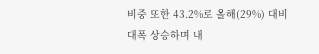비중 또한 43.2%로 올해(29%) 대비 대폭 상승하며 내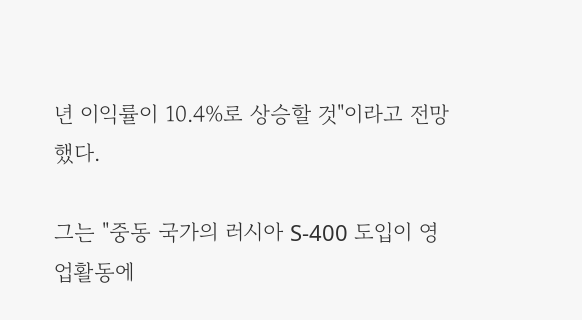년 이익률이 10.4%로 상승할 것"이라고 전망했다.

그는 "중동 국가의 러시아 S-400 도입이 영업활동에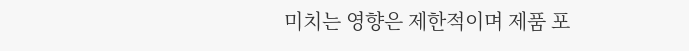미치는 영향은 제한적이며 제품 포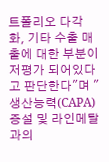트폴리오 다각화, 기타 수출 매출에 대한 부분이 저평가 되어있다고 판단한다"며 "생산능력(CAPA) 증설 및 라인메탈과의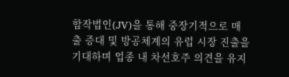합작법인(JV)을 통해 중장기적으로 매출 증대 및 방공체계의 유럽 시장 진출을 기대하며 업종 내 차선호주 의견을 유지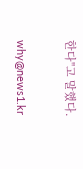한다"고 말했다.

why@news1.kr